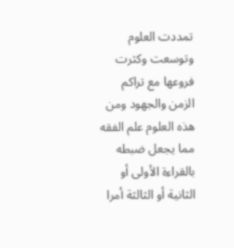تمددت العلوم وتوسعت وكثرت فروعها مع تراكم الزمن والجهود ومن هذه العلوم علم الفقه مما يجعل ضبطه بالقراءة الأولى أو الثانية أو الثالثة أمرا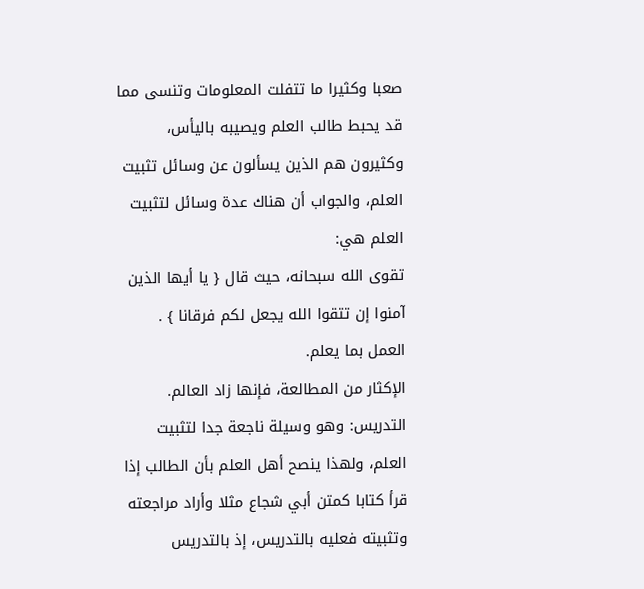صعبا وكثيرا ما تتفلت المعلومات وتنسى مما قد يحبط طالب العلم ويصيبه باليأس، وكثيرون هم الذين يسألون عن وسائل تثبيت العلم، والجواب أن هناك عدة وسائل لتثبيت العلم هي:
تقوى الله سبحانه، حيث قال { يا أيها الذين آمنوا إن تتقوا الله يجعل لكم فرقانا } .
العمل بما يعلم.
الإكثار من المطالعة، فإنها زاد العالم.
التدريس: وهو وسيلة ناجعة جدا لتثبيت العلم، ولهذا ينصح أهل العلم بأن الطالب إذا قرأ كتابا كمتن أبي شجاع مثلا وأراد مراجعته وتثبيته فعليه بالتدريس، إذ بالتدريس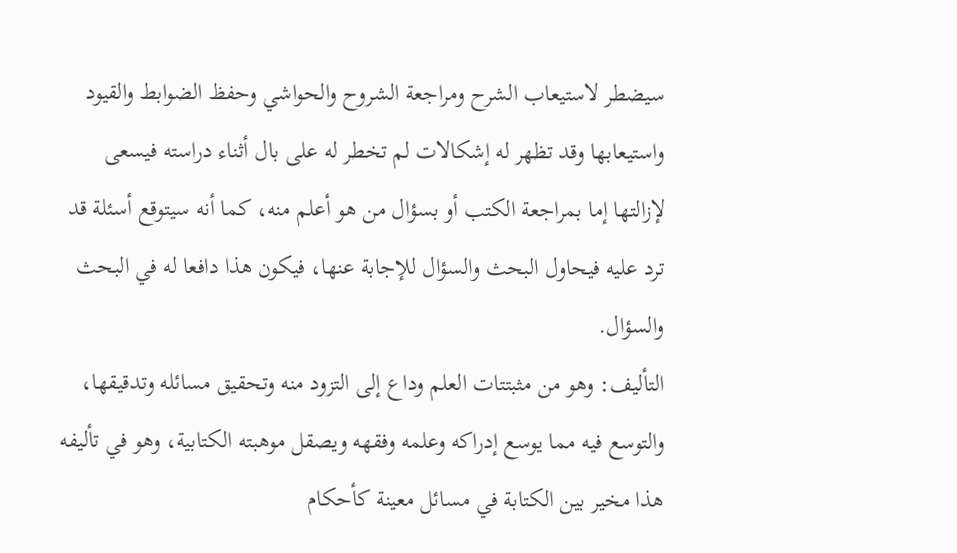سيضطر لاستيعاب الشرح ومراجعة الشروح والحواشي وحفظ الضوابط والقيود واستيعابها وقد تظهر له إشكالات لم تخطر له على بال أثناء دراسته فيسعى لإزالتها إما بمراجعة الكتب أو بسؤال من هو أعلم منه، كما أنه سيتوقع أسئلة قد ترد عليه فيحاول البحث والسؤال للإجابة عنها، فيكون هذا دافعا له في البحث والسؤال.
التأليف: وهو من مثبتتات العلم وداع إلى التزود منه وتحقيق مسائله وتدقيقها، والتوسع فيه مما يوسع إدراكه وعلمه وفقهه ويصقل موهبته الكتابية، وهو في تأليفه هذا مخير بين الكتابة في مسائل معينة كأحكام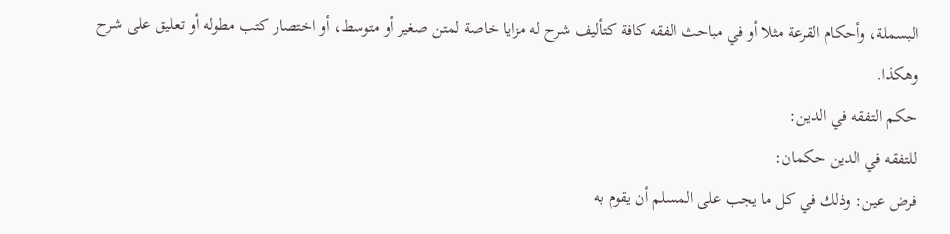البسملة، وأحكام القرعة مثلا أو في مباحث الفقه كافة كتأليف شرح له مزايا خاصة لمتن صغير أو متوسط، أو اختصار كتب مطوله أو تعليق على شرح وهكذا.
حكم التفقه في الدين:
للتفقه في الدين حكمان:
فرض عين: وذلك في كل ما يجب على المسلم أن يقوم به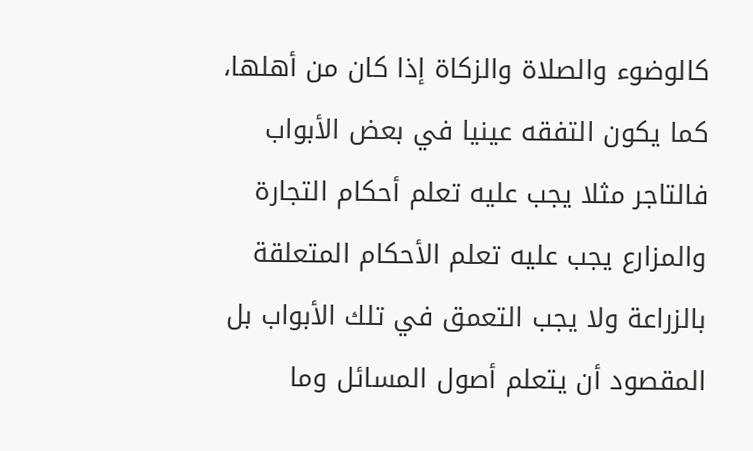كالوضوء والصلاة والزكاة إذا كان من أهلها، كما يكون التفقه عينيا في بعض الأبواب فالتاجر مثلا يجب عليه تعلم أحكام التجارة والمزارع يجب عليه تعلم الأحكام المتعلقة بالزراعة ولا يجب التعمق في تلك الأبواب بل المقصود أن يتعلم أصول المسائل وما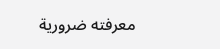معرفته ضرورية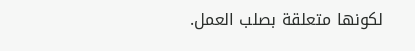لكونها متعلقة بصلب العمل.